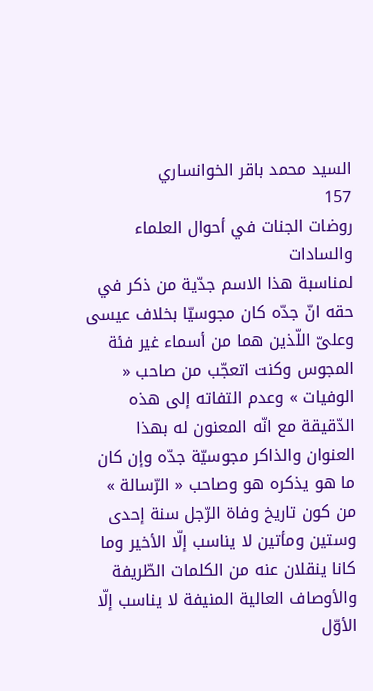السيد محمد باقر الخوانساري
157
روضات الجنات في أحوال العلماء والسادات
لمناسبة هذا الاسم جدّية من ذكر في حقه انّ جدّه كان مجوسيّا بخلاف عيسى وعلىّ اللّذين هما من أسماء غير فئة المجوس وكنت اتعجّب من صاحب « الوفيات » وعدم التفاته إلى هذه الدّقيقة مع انّه المعنون له بهذا العنوان والذاكر مجوسيّة جدّه وإن كان ما هو يذكره هو وصاحب « الرّسالة » من كون تاريخ وفاة الرّجل سنة إحدى وستين ومأتين لا يناسب إلّا الأخير وما كانا ينقلان عنه من الكلمات الطّريفة والأوصاف العالية المنيفة لا يناسب إلّا الأوّل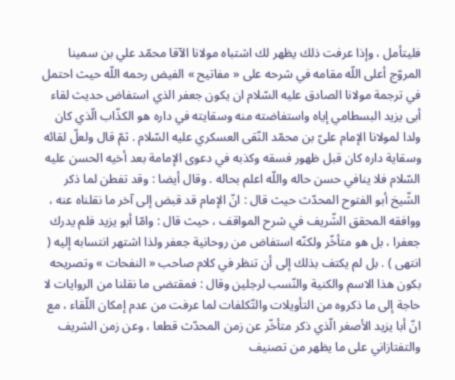فليتأمل ، وإذا عرفت ذلك يظهر لك اشتباه مولانا الآقا محمّد علي بن سمينا المروّج أعلى اللّه مقامه في شرحه على « مفاتيح » الفيض رحمه اللّه حيث احتمل في ترجمة مولانا الصادق عليه السّلام ان يكون جعفر الذي استفاض حديث لقاء أبى يزيد البسطامي إياه واستفاضته منه وسقايته في داره هو الكذّاب الّذي كان ولدا لمولانا الإمام علىّ بن محمّد النّقى العسكري عليه السّلام . ثمّ قال ولعلّ لقائه وسقاية داره كان قبل ظهور فسقه وكذبه في دعوى الإمامة بعد أخيه الحسن عليه السّلام فلا ينافي حسن حاله واللّه اعلم بحاله . وقال أيضا : وقد تفطن لما ذكر الشّيخ أبو الفتوح المحدّث حيث قال : انّ الإمام قد قبض إلى آخر ما نقلناه عنه ، ووافقه المحقق الشّريف في شرح المواقف ، حيث قال : وامّا أبو يزيد فلم يدرك جعفرا ، بل هو متأخّر ولكنّه استفاض من روحانية جعفر ولذا اشتهر انتسابه إليه ( انتهى ) . بل لم يكتف بذلك إلى أن تنظر في كلام صاحب « النفحات » وتصريحه بكون هذا الاسم والكنية والنّسب لرجلين وقال : فمقتضى ما نقلنا من الروايات لا حاجة إلى ما ذكروه من التأويلات والتّكلفات لما عرفت من عدم إمكان اللّقاء ، مع انّ أبا يزيد الأصغر الّذي ذكر متأخّر عن زمن المحدّث قطعا ، وعن زمن الشريف والتفتازاني على ما يظهر من تصنيف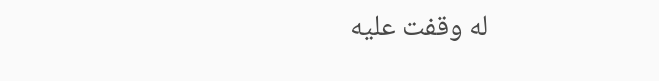له وقفت عليه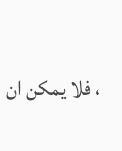، فلا يمكن ان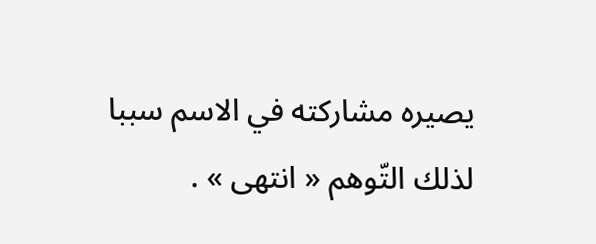يصيره مشاركته في الاسم سببا لذلك التّوهم « انتهى » .